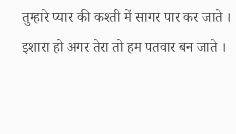तुम्हारे प्यार की कश्ती में सागर पार कर जाते ।
इशारा हो अगर तेरा तो हम पतवार बन जाते ।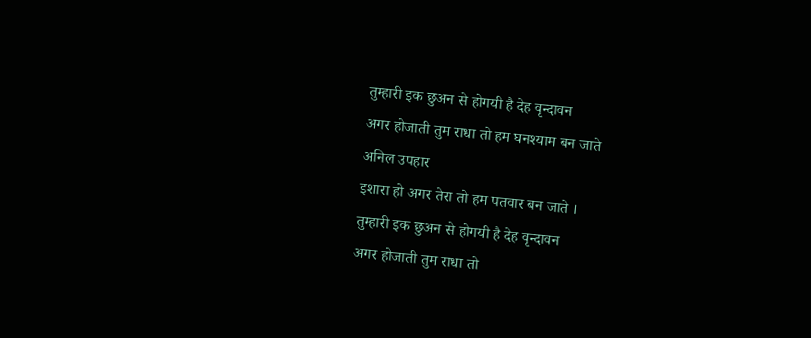तुम्हारी इक छुअन से होगयी है देह वृन्दावन
अगर होजाती तुम राधा तो हम घनश्याम बन जाते
अनिल उपहार
इशारा हो अगर तेरा तो हम पतवार बन जाते ।
तुम्हारी इक छुअन से होगयी है देह वृन्दावन
अगर होजाती तुम राधा तो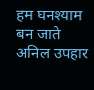हम घनश्याम बन जाते
अनिल उपहार